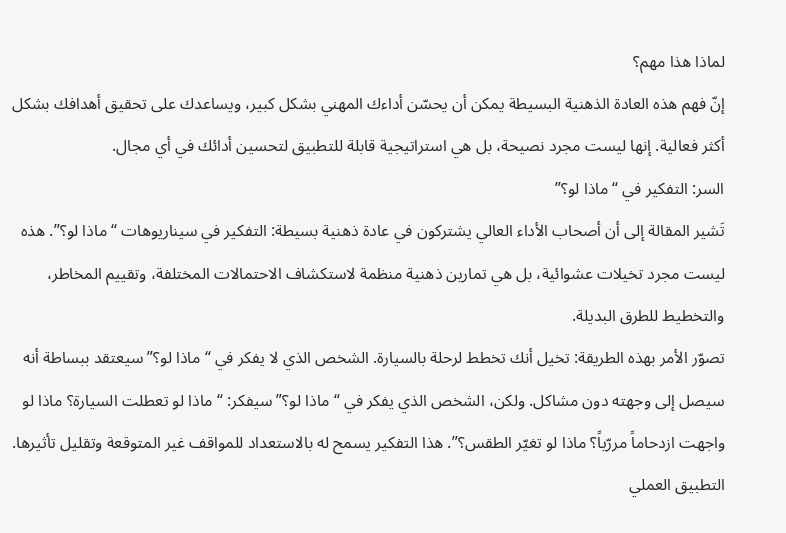لماذا هذا مهم؟
إنّ فهم هذه العادة الذهنية البسيطة يمكن أن يحسّن أداءك المهني بشكل كبير، ويساعدك على تحقيق أهدافك بشكل أكثر فعالية. إنها ليست مجرد نصيحة، بل هي استراتيجية قابلة للتطبيق لتحسين أدائك في أي مجال.
السر: التفكير في “ماذا لو؟”
تَشير المقالة إلى أن أصحاب الأداء العالي يشتركون في عادة ذهنية بسيطة: التفكير في سيناريوهات “ماذا لو؟”. هذه ليست مجرد تخيلات عشوائية، بل هي تمارين ذهنية منظمة لاستكشاف الاحتمالات المختلفة، وتقييم المخاطر، والتخطيط للطرق البديلة.
تصوّر الأمر بهذه الطريقة: تخيل أنك تخطط لرحلة بالسيارة. الشخص الذي لا يفكر في “ماذا لو؟” سيعتقد ببساطة أنه سيصل إلى وجهته دون مشاكل. ولكن، الشخص الذي يفكر في “ماذا لو؟” سيفكر: “ماذا لو تعطلت السيارة؟ ماذا لو واجهت ازدحاماً مررّياً؟ ماذا لو تغيّر الطقس؟”. هذا التفكير يسمح له بالاستعداد للمواقف غير المتوقعة وتقليل تأثيرها.
التطبيق العملي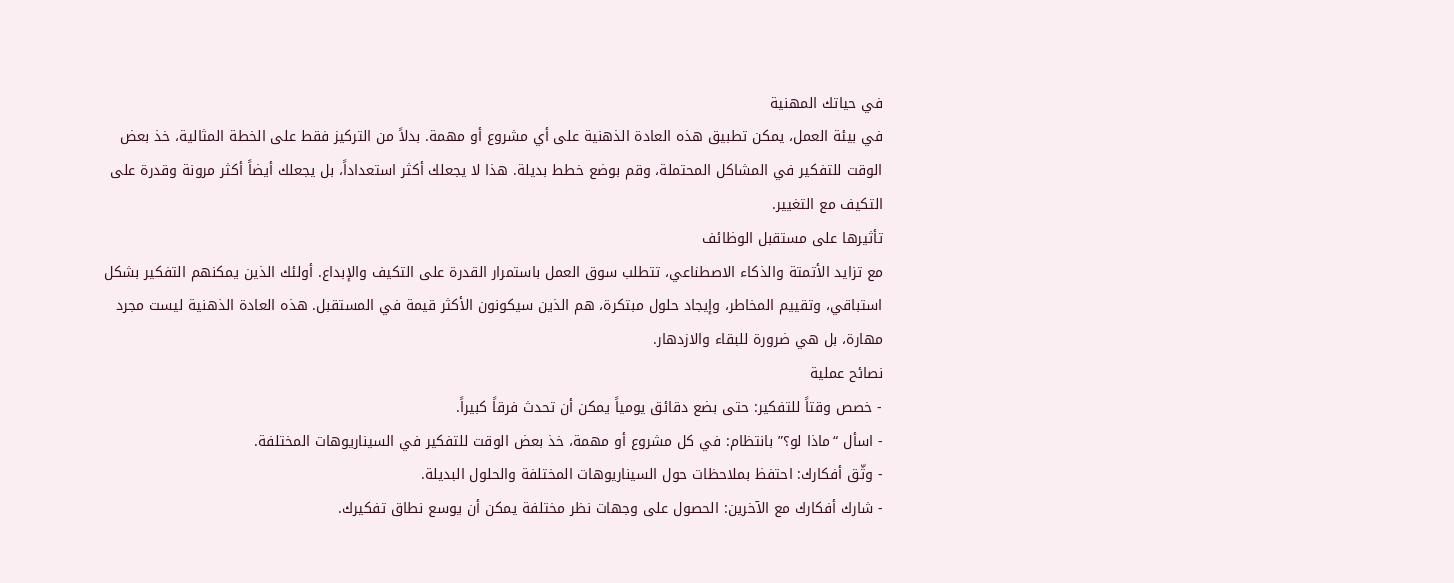في حياتك المهنية
في بيئة العمل، يمكن تطبيق هذه العادة الذهنية على أي مشروع أو مهمة. بدلاً من التركيز فقط على الخطة المثالية، خذ بعض الوقت للتفكير في المشاكل المحتملة، وقم بوضع خطط بديلة. هذا لا يجعلك أكثر استعداداً، بل يجعلك أيضاً أكثر مرونة وقدرة على التكيف مع التغيير.
تأثيرها على مستقبل الوظائف
مع تزايد الأتمتة والذكاء الاصطناعي، تتطلب سوق العمل باستمرار القدرة على التكيف والإبداع. أولئك الذين يمكنهم التفكير بشكل استباقي، وتقييم المخاطر، وإيجاد حلول مبتكرة، هم الذين سيكونون الأكثر قيمة في المستقبل. هذه العادة الذهنية ليست مجرد مهارة، بل هي ضرورة للبقاء والازدهار.
نصائح عملية
- خصص وقتاً للتفكير: حتى بضع دقائق يومياً يمكن أن تحدث فرقاً كبيراً.
- اسأل “ماذا لو؟” بانتظام: في كل مشروع أو مهمة، خذ بعض الوقت للتفكير في السيناريوهات المختلفة.
- وثّق أفكارك: احتفظ بملاحظات حول السيناريوهات المختلفة والحلول البديلة.
- شارك أفكارك مع الآخرين: الحصول على وجهات نظر مختلفة يمكن أن يوسع نطاق تفكيرك.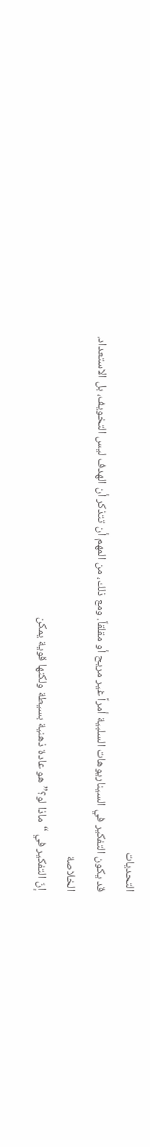التحديات
قد يكون التفكير في السيناريوهات السلبية أمراً غير مريح أو مقلقاً. ومع ذلك، من المهم أن تتذكر أن الهدف ليس التخويف، بل الاستعداد.
الخلاصة
إنّ التفكير في “ماذا لو؟” هو عادة ذهنية بسيطة ولكنها قوية يمكن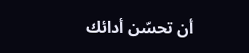أن تحسّن أدائك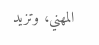المهني، وتزيد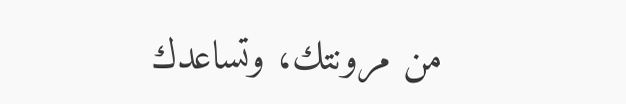من مرونتك، وتساعدك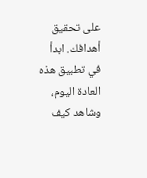على تحقيق أهدافك. ابدأ في تطبيق هذه العادة اليوم، وشاهد كيف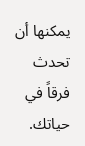يمكنها أن تحدث فرقاً في حياتك.